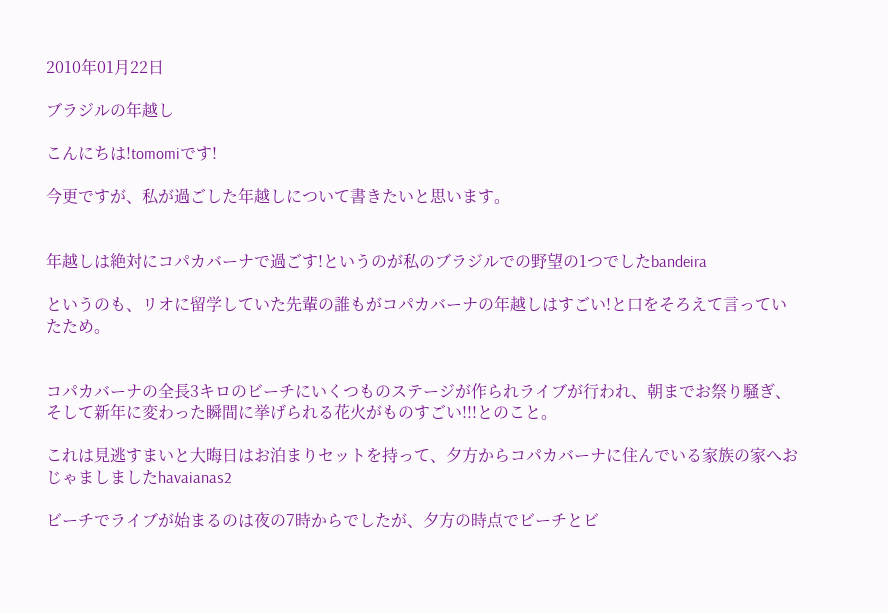2010年01月22日

ブラジルの年越し

こんにちは!tomomiです!

今更ですが、私が過ごした年越しについて書きたいと思います。


年越しは絶対にコパカバーナで過ごす!というのが私のブラジルでの野望の1つでしたbandeira

というのも、リオに留学していた先輩の誰もがコパカバーナの年越しはすごい!と口をそろえて言っていたため。


コパカバーナの全長3キロのビーチにいくつものステージが作られライブが行われ、朝までお祭り騒ぎ、
そして新年に変わった瞬間に挙げられる花火がものすごい!!!とのこと。

これは見逃すまいと大晦日はお泊まりセットを持って、夕方からコパカバーナに住んでいる家族の家へおじゃましましたhavaianas2

ビーチでライブが始まるのは夜の7時からでしたが、夕方の時点でビーチとビ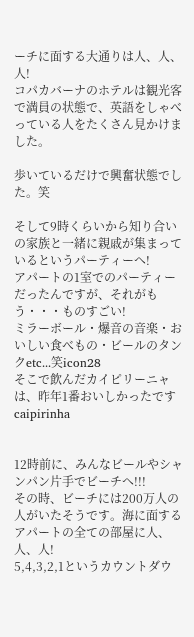ーチに面する大通りは人、人、人!
コパカバーナのホテルは観光客で満員の状態で、英語をしゃべっている人をたくさん見かけました。

歩いているだけで興奮状態でした。笑

そして9時くらいから知り合いの家族と一緒に親戚が集まっているというパーティーへ!
アパートの1室でのパーティーだったんですが、それがもう・・・ものすごい!
ミラーボール・爆音の音楽・おいしい食べもの・ビールのタンクetc...笑icon28
そこで飲んだカイピリーニャは、昨年1番おいしかったですcaipirinha


12時前に、みんなビールやシャンパン片手でビーチへ!!!
その時、ビーチには200万人の人がいたそうです。海に面するアパートの全ての部屋に人、人、人!
5,4,3,2,1というカウントダウ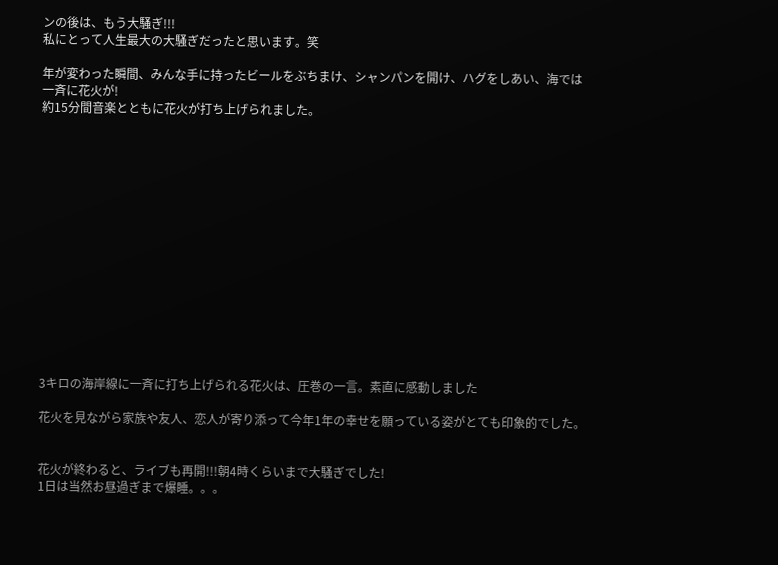ンの後は、もう大騒ぎ!!!
私にとって人生最大の大騒ぎだったと思います。笑

年が変わった瞬間、みんな手に持ったビールをぶちまけ、シャンパンを開け、ハグをしあい、海では一斉に花火が!
約15分間音楽とともに花火が打ち上げられました。















3キロの海岸線に一斉に打ち上げられる花火は、圧巻の一言。素直に感動しました

花火を見ながら家族や友人、恋人が寄り添って今年1年の幸せを願っている姿がとても印象的でした。


花火が終わると、ライブも再開!!!朝4時くらいまで大騒ぎでした!
1日は当然お昼過ぎまで爆睡。。。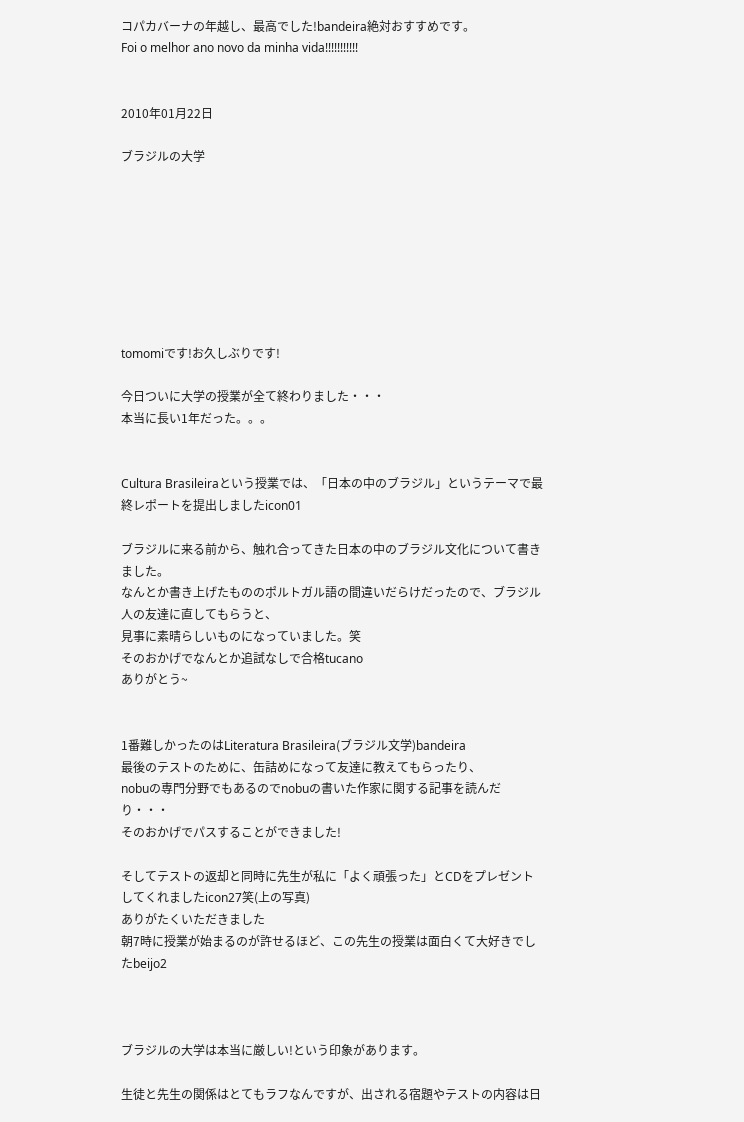コパカバーナの年越し、最高でした!bandeira絶対おすすめです。
Foi o melhor ano novo da minha vida!!!!!!!!!!!


2010年01月22日

ブラジルの大学








tomomiです!お久しぶりです!

今日ついに大学の授業が全て終わりました・・・
本当に長い1年だった。。。


Cultura Brasileiraという授業では、「日本の中のブラジル」というテーマで最終レポートを提出しましたicon01

ブラジルに来る前から、触れ合ってきた日本の中のブラジル文化について書きました。
なんとか書き上げたもののポルトガル語の間違いだらけだったので、ブラジル人の友達に直してもらうと、
見事に素晴らしいものになっていました。笑
そのおかげでなんとか追試なしで合格tucano
ありがとう~


1番難しかったのはLiteratura Brasileira(ブラジル文学)bandeira
最後のテストのために、缶詰めになって友達に教えてもらったり、
nobuの専門分野でもあるのでnobuの書いた作家に関する記事を読んだり・・・
そのおかげでパスすることができました!

そしてテストの返却と同時に先生が私に「よく頑張った」とCDをプレゼントしてくれましたicon27笑(上の写真)
ありがたくいただきました
朝7時に授業が始まるのが許せるほど、この先生の授業は面白くて大好きでしたbeijo2



ブラジルの大学は本当に厳しい!という印象があります。

生徒と先生の関係はとてもラフなんですが、出される宿題やテストの内容は日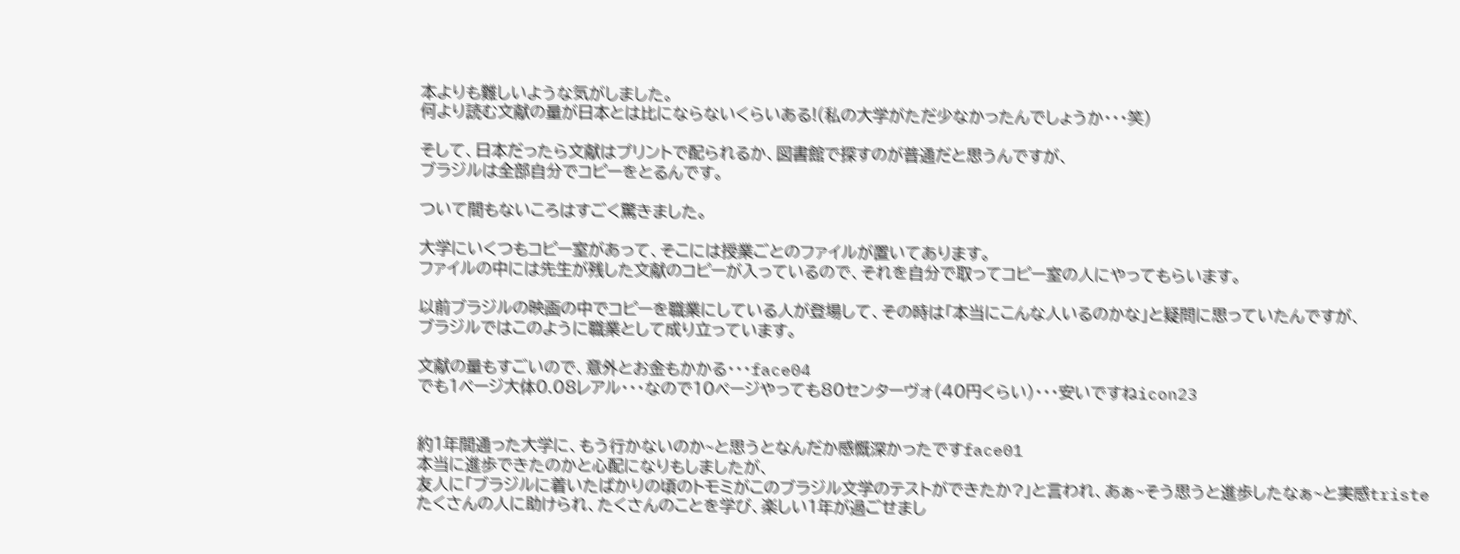本よりも難しいような気がしました。
何より読む文献の量が日本とは比にならないくらいある!(私の大学がただ少なかったんでしょうか・・・笑)

そして、日本だったら文献はプリントで配られるか、図書館で探すのが普通だと思うんですが、
ブラジルは全部自分でコピーをとるんです。

ついて間もないころはすごく驚きました。

大学にいくつもコピー室があって、そこには授業ごとのファイルが置いてあります。
ファイルの中には先生が残した文献のコピーが入っているので、それを自分で取ってコピー室の人にやってもらいます。

以前ブラジルの映画の中でコピーを職業にしている人が登場して、その時は「本当にこんな人いるのかな」と疑問に思っていたんですが、
ブラジルではこのように職業として成り立っています。

文献の量もすごいので、意外とお金もかかる・・・face04
でも1ページ大体0.08レアル・・・なので10ページやっても80センターヴォ(40円くらい)・・・安いですねicon23


約1年間通った大学に、もう行かないのか~と思うとなんだか感慨深かったですface01
本当に進歩できたのかと心配になりもしましたが、
友人に「ブラジルに着いたばかりの頃のトモミがこのブラジル文学のテストができたか?」と言われ、あぁ~そう思うと進歩したなぁ~と実感triste
たくさんの人に助けられ、たくさんのことを学び、楽しい1年が過ごせまし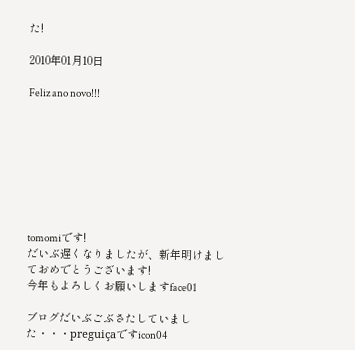た!

2010年01月10日

Feliz ano novo!!!








tomomiです!
だいぶ遅くなりましたが、新年明けましておめでとうございます!
今年もよろしくお願いしますface01

ブログだいぶごぶさたしていました・・・preguiçaですicon04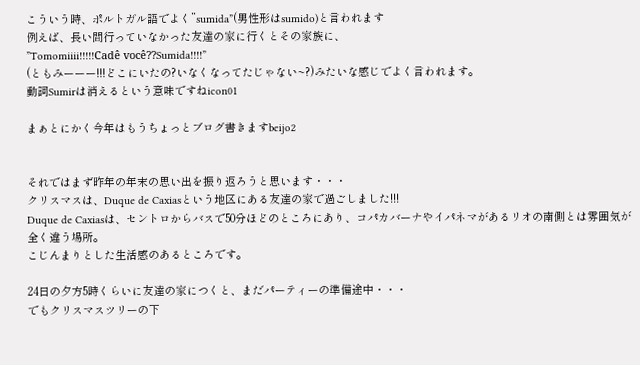こういう時、ポルトガル語でよく”sumida”(男性形はsumido)と言われます
例えば、長い間行っていなかった友達の家に行くとその家族に、
”Tomomiiii!!!!!Cadê você??Sumida!!!!”
(ともみーーー!!!どこにいたの?いなくなってたじゃない~?)みたいな感じでよく言われます。
動詞Sumirは消えるという意味ですねicon01

まぁとにかく今年はもうちょっとブログ書きますbeijo2


それではまず昨年の年末の思い出を振り返ろうと思います・・・
クリスマスは、Duque de Caxiasという地区にある友達の家で過ごしました!!!
Duque de Caxiasは、セントロからバスで50分ほどのところにあり、コパカバーナやイパネマがあるリオの南側とは雰囲気が全く違う場所。
こじんまりとした生活感のあるところです。

24日の夕方5時くらいに友達の家につくと、まだパーティーの準備途中・・・
でもクリスマスツリーの下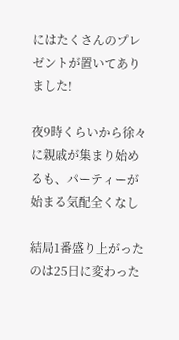にはたくさんのプレゼントが置いてありました!

夜9時くらいから徐々に親戚が集まり始めるも、パーティーが始まる気配全くなし

結局1番盛り上がったのは25日に変わった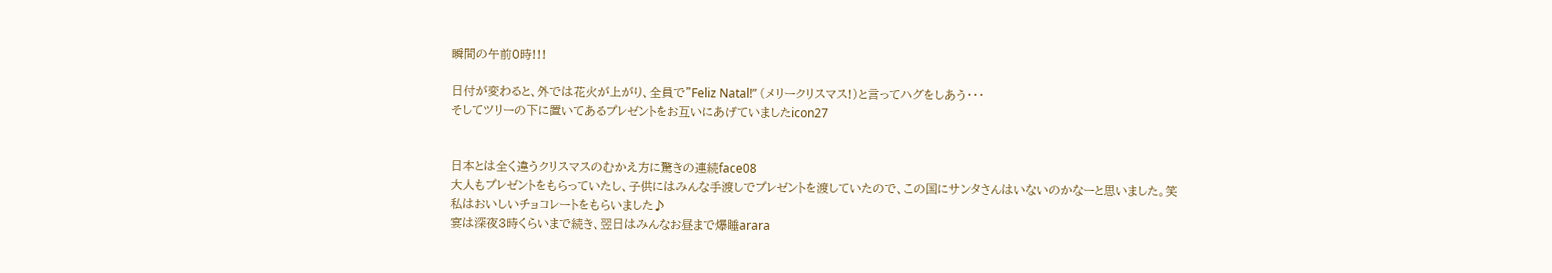瞬間の午前0時!!!

日付が変わると、外では花火が上がり、全員で”Feliz Natal!” (メリークリスマス!)と言ってハグをしあう・・・
そしてツリーの下に置いてあるプレゼントをお互いにあげていましたicon27


日本とは全く違うクリスマスのむかえ方に驚きの連続face08
大人もプレゼントをもらっていたし、子供にはみんな手渡しでプレゼントを渡していたので、この国にサンタさんはいないのかなーと思いました。笑
私はおいしいチョコレートをもらいました♪
宴は深夜3時くらいまで続き、翌日はみんなお昼まで爆睡arara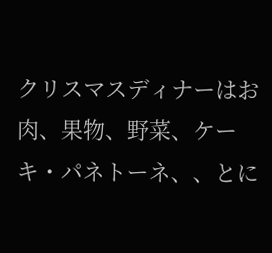クリスマスディナーはお肉、果物、野菜、ケーキ・パネトーネ、、とに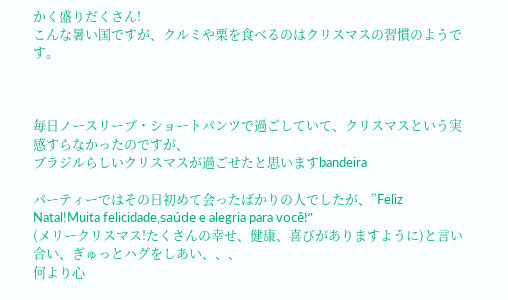かく盛りだくさん!
こんな暑い国ですが、クルミや栗を食べるのはクリスマスの習慣のようです。



毎日ノースリーブ・ショートパンツで過ごしていて、クリスマスという実感すらなかったのですが、
ブラジルらしいクリスマスが過ごせたと思いますbandeira

パーティーではその日初めて会ったばかりの人でしたが、”Feliz Natal!Muita felicidade,saúde e alegria para você!”
(メリークリスマス!たくさんの幸せ、健康、喜びがありますように)と言い合い、ぎゅっとハグをしあい、、、
何より心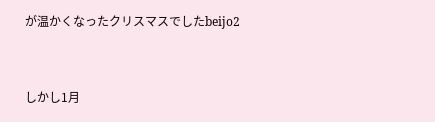が温かくなったクリスマスでしたbeijo2


しかし1月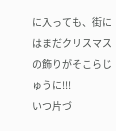に入っても、街にはまだクリスマスの飾りがそこらじゅうに!!!
いつ片づ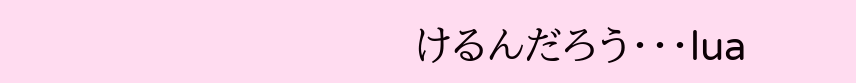けるんだろう・・・lua